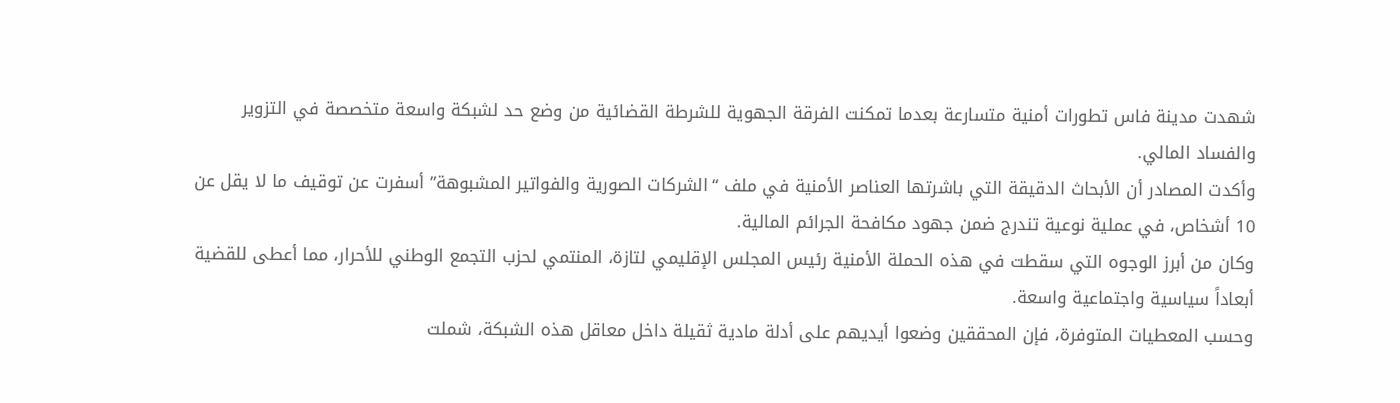شهدت مدينة فاس تطورات أمنية متسارعة بعدما تمكنت الفرقة الجهوية للشرطة القضائية من وضع حد لشبكة واسعة متخصصة في التزوير والفساد المالي.
وأكدت المصادر أن الأبحاث الدقيقة التي باشرتها العناصر الأمنية في ملف “الشركات الصورية والفواتير المشبوهة” أسفرت عن توقيف ما لا يقل عن 10 أشخاص، في عملية نوعية تندرج ضمن جهود مكافحة الجرائم المالية.
وكان من أبرز الوجوه التي سقطت في هذه الحملة الأمنية رئيس المجلس الإقليمي لتازة، المنتمي لحزب التجمع الوطني للأحرار، مما أعطى للقضية أبعاداً سياسية واجتماعية واسعة.
وحسب المعطيات المتوفرة، فإن المحققين وضعوا أيديهم على أدلة مادية ثقيلة داخل معاقل هذه الشبكة، شملت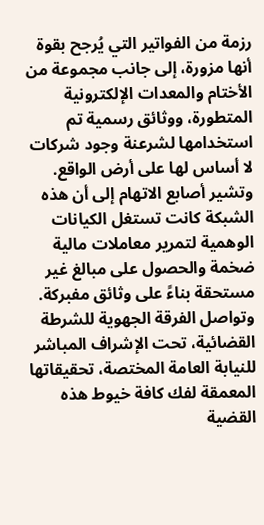رزمة من الفواتير التي يُرجح بقوة أنها مزورة، إلى جانب مجموعة من الأختام والمعدات الإلكترونية المتطورة، ووثائق رسمية تم استخدامها لشرعنة وجود شركات لا أساس لها على أرض الواقع.
وتشير أصابع الاتهام إلى أن هذه الشبكة كانت تستغل الكيانات الوهمية لتمرير معاملات مالية ضخمة والحصول على مبالغ غير مستحقة بناءً على وثائق مفبركة. وتواصل الفرقة الجهوية للشرطة القضائية، تحت الإشراف المباشر للنيابة العامة المختصة، تحقيقاتها المعمقة لفك كافة خيوط هذه القضية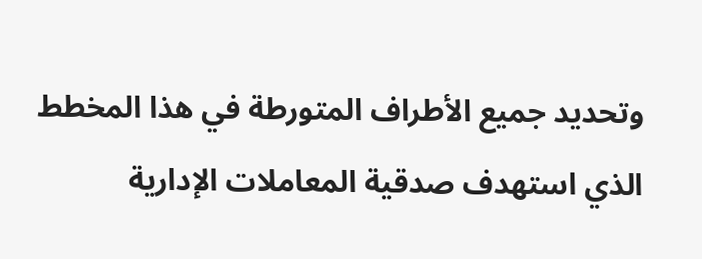وتحديد جميع الأطراف المتورطة في هذا المخطط الذي استهدف صدقية المعاملات الإدارية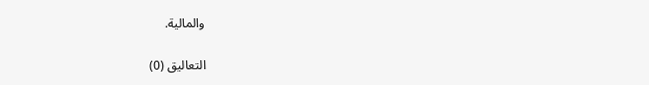والمالية.

التعاليق (0)